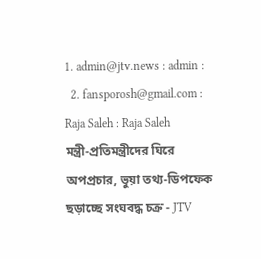1. admin@jtv.news : admin :
  2. fansporosh@gmail.com : Raja Saleh : Raja Saleh
মন্ত্রী-প্রতিমন্ত্রীদের ঘিরে অপপ্রচার, ভুয়া তথ্য-ডিপফেক ছড়াচ্ছে সংঘবদ্ধ চক্র - JTV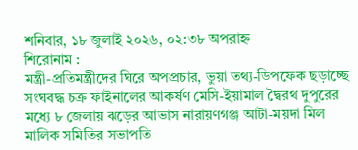শনিবার, ১৮ জুলাই ২০২৬, ০২:৩৮ অপরাহ্ন
শিরোনাম :
মন্ত্রী-প্রতিমন্ত্রীদের ঘিরে অপপ্রচার, ভুয়া তথ্য-ডিপফেক ছড়াচ্ছে সংঘবদ্ধ চক্র ফাইনালের আকর্ষণ মেসি-ইয়ামাল দ্বৈরথ দুপুরের মধ্যে ৮ জেলায় ঝড়ের আভাস নারায়ণগঞ্জ আটা-ময়দা মিল মালিক সমিতির সভাপতি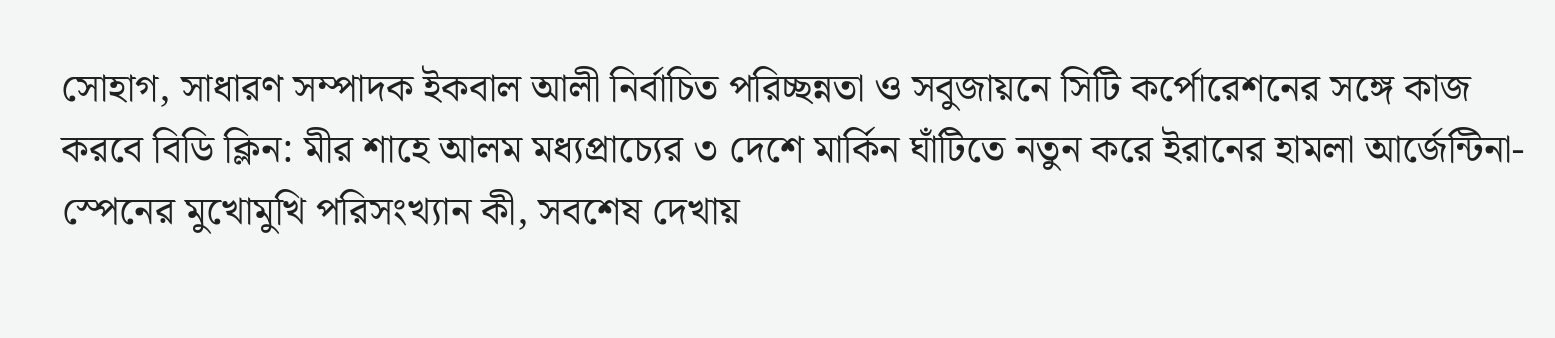সোহাগ, সাধারণ সম্পাদক ইকবাল আলী নির্বাচিত পরিচ্ছন্নতা ও সবুজায়নে সিটি কর্পোরেশনের সঙ্গে কাজ করবে বিডি ক্লিন: মীর শাহে আলম মধ্যপ্রাচ্যের ৩ দেশে মার্কিন ঘাঁটিতে নতুন করে ইরানের হামলা আর্জেন্টিনা-স্পেনের মুখোমুখি পরিসংখ্যান কী, সবশেষ দেখায়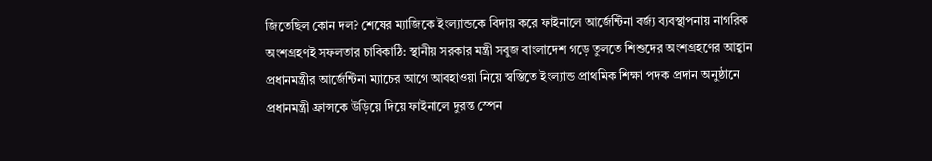জিতেছিল কোন দল? শেষের ম্যাজিকে ইংল্যান্ডকে বিদায় করে ফাইনালে আর্জেন্টিনা বর্জ্য ব্যবস্থাপনায় নাগরিক অংশগ্রহণই সফলতার চাবিকাঠি: স্থানীয় সরকার মন্ত্রী সবুজ বাংলাদেশ গড়ে তুলতে শিশুদের অংশগ্রহণের আহ্বান প্রধানমন্ত্রীর আর্জেন্টিনা ম্যাচের আগে আবহাওয়া নিয়ে স্বস্তিতে ইংল্যান্ড প্রাথমিক শিক্ষা পদক প্রদান অনুষ্ঠানে প্রধানমন্ত্রী ফ্রান্সকে উড়িয়ে দিয়ে ফাইনালে দুরন্ত স্পেন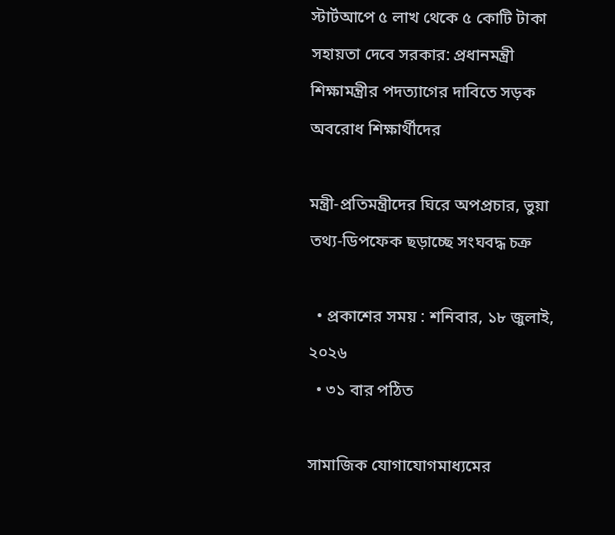স্টার্টআপে ৫ লাখ থেকে ৫ কোটি টাকা সহায়তা দেবে সরকার: প্রধানমন্ত্রী শিক্ষামন্ত্রীর পদত্যাগের দাবিতে সড়ক অবরোধ শিক্ষার্থীদের

মন্ত্রী-প্রতিমন্ত্রীদের ঘিরে অপপ্রচার, ভুয়া তথ্য-ডিপফেক ছড়াচ্ছে সংঘবদ্ধ চক্র

  • প্রকাশের সময় : শনিবার, ১৮ জুলাই, ২০২৬
  • ৩১ বার পঠিত

সামাজিক যোগাযোগমাধ্যমের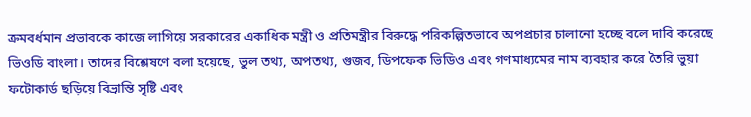ক্রমবর্ধমান প্রভাবকে কাজে লাগিয়ে সরকারের একাধিক মন্ত্রী ও প্রতিমন্ত্রীর বিরুদ্ধে পরিকল্পিতভাবে অপপ্রচার চালানো হচ্ছে বলে দাবি করেছে ভিওডি বাংলা। তাদের বিশ্লেষণে বলা হয়েছে, ভুল তথ্য, অপতথ্য, গুজব, ডিপফেক ভিডিও এবং গণমাধ্যমের নাম ব্যবহার করে তৈরি ভুয়া ফটোকার্ড ছড়িয়ে বিভ্রান্তি সৃষ্টি এবং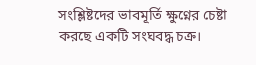সংশ্লিষ্টদের ভাবমূর্তি ক্ষুণ্নের চেষ্টা করছে একটি সংঘবদ্ধ চক্র।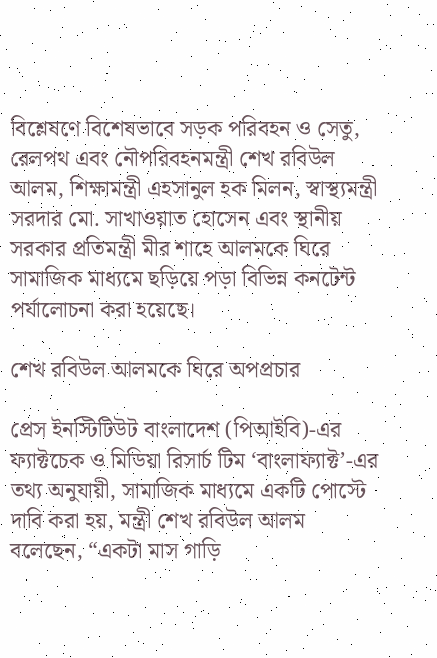বিশ্লেষণে বিশেষভাবে সড়ক পরিবহন ও সেতু, রেলপথ এবং নৌপরিবহনমন্ত্রী শেখ রবিউল আলম, শিক্ষামন্ত্রী এহসানুল হক মিলন, স্বাস্থ্যমন্ত্রী সরদার মো. সাখাওয়াত হোসেন এবং স্থানীয় সরকার প্রতিমন্ত্রী মীর শাহে আলমকে ঘিরে সামাজিক মাধ্যমে ছড়িয়ে পড়া বিভিন্ন কনটেন্ট পর্যালোচনা করা হয়েছে।

শেখ রবিউল আলমকে ঘিরে অপপ্রচার

প্রেস ইনস্টিটিউট বাংলাদেশ (পিআইবি)-এর ফ্যাক্টচেক ও মিডিয়া রিসার্চ টিম ‘বাংলাফ্যাক্ট’-এর তথ্য অনুযায়ী, সামাজিক মাধ্যমে একটি পোস্টে দাবি করা হয়, মন্ত্রী শেখ রবিউল আলম বলেছেন, “একটা মাস গাড়ি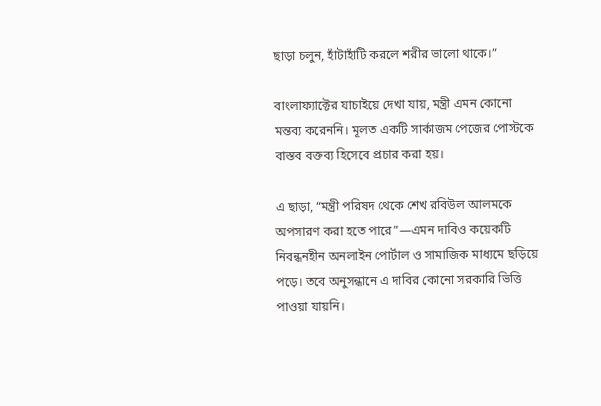ছাড়া চলুন, হাঁটাহাঁটি করলে শরীর ভালো থাকে।”

বাংলাফ্যাক্টের যাচাইয়ে দেখা যায়, মন্ত্রী এমন কোনো মন্তব্য করেননি। মূলত একটি সার্কাজম পেজের পোস্টকে বাস্তব বক্তব্য হিসেবে প্রচার করা হয়।

এ ছাড়া, “মন্ত্রী পরিষদ থেকে শেখ রবিউল আলমকে অপসারণ করা হতে পারে”—এমন দাবিও কয়েকটি নিবন্ধনহীন অনলাইন পোর্টাল ও সামাজিক মাধ্যমে ছড়িয়ে পড়ে। তবে অনুসন্ধানে এ দাবির কোনো সরকারি ভিত্তি পাওয়া যায়নি।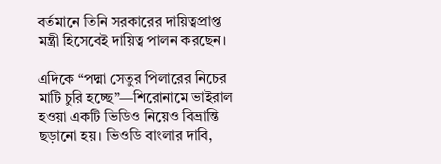বর্তমানে তিনি সরকারের দায়িত্বপ্রাপ্ত মন্ত্রী হিসেবেই দায়িত্ব পালন করছেন।

এদিকে “পদ্মা সেতুর পিলারের নিচের মাটি চুরি হচ্ছে”—শিরোনামে ভাইরাল হওয়া একটি ভিডিও নিয়েও বিভ্রান্তি ছড়ানো হয়। ভিওডি বাংলার দাবি,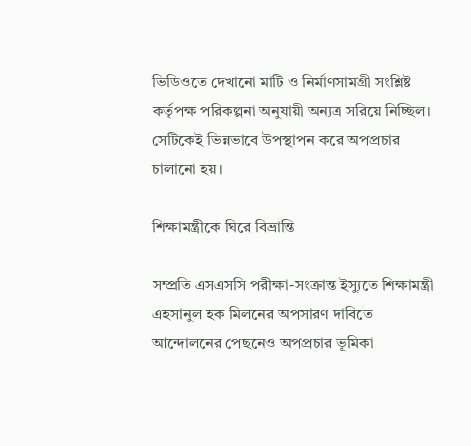ভিডিওতে দেখানো মাটি ও নির্মাণসামগ্রী সংশ্লিষ্ট কর্তৃপক্ষ পরিকল্পনা অনুযায়ী অন্যত্র সরিয়ে নিচ্ছিল। সেটিকেই ভিন্নভাবে উপস্থাপন করে অপপ্রচার চালানো হয়।

শিক্ষামন্ত্রীকে ঘিরে বিভ্রান্তি

সম্প্রতি এসএসসি পরীক্ষা-সংক্রান্ত ইস্যুতে শিক্ষামন্ত্রী এহসানুল হক মিলনের অপসারণ দাবিতে আন্দোলনের পেছনেও অপপ্রচার ভূমিকা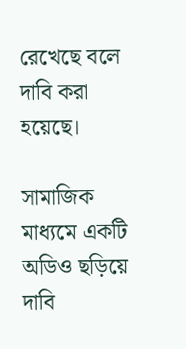রেখেছে বলে দাবি করা হয়েছে।

সামাজিক মাধ্যমে একটি অডিও ছড়িয়ে দাবি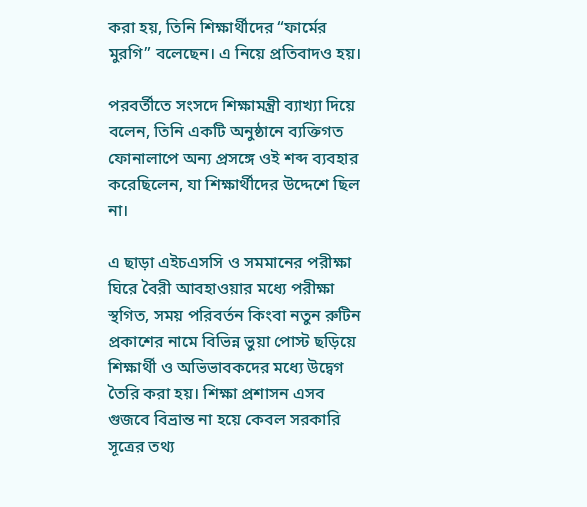করা হয়, তিনি শিক্ষার্থীদের “ফার্মের মুরগি” বলেছেন। এ নিয়ে প্রতিবাদও হয়।

পরবর্তীতে সংসদে শিক্ষামন্ত্রী ব্যাখ্যা দিয়ে বলেন, তিনি একটি অনুষ্ঠানে ব্যক্তিগত ফোনালাপে অন্য প্রসঙ্গে ওই শব্দ ব্যবহার করেছিলেন, যা শিক্ষার্থীদের উদ্দেশে ছিল না।

এ ছাড়া এইচএসসি ও সমমানের পরীক্ষা ঘিরে বৈরী আবহাওয়ার মধ্যে পরীক্ষা স্থগিত, সময় পরিবর্তন কিংবা নতুন রুটিন প্রকাশের নামে বিভিন্ন ভুয়া পোস্ট ছড়িয়ে শিক্ষার্থী ও অভিভাবকদের মধ্যে উদ্বেগ তৈরি করা হয়। শিক্ষা প্রশাসন এসব গুজবে বিভ্রান্ত না হয়ে কেবল সরকারি সূত্রের তথ্য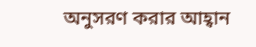অনুসরণ করার আহ্বান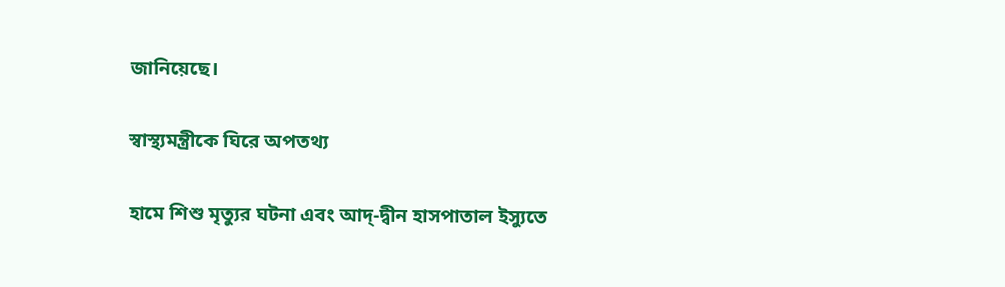জানিয়েছে।

স্বাস্থ্যমন্ত্রীকে ঘিরে অপতথ্য

হামে শিশু মৃত্যুর ঘটনা এবং আদ্-দ্বীন হাসপাতাল ইস্যুতে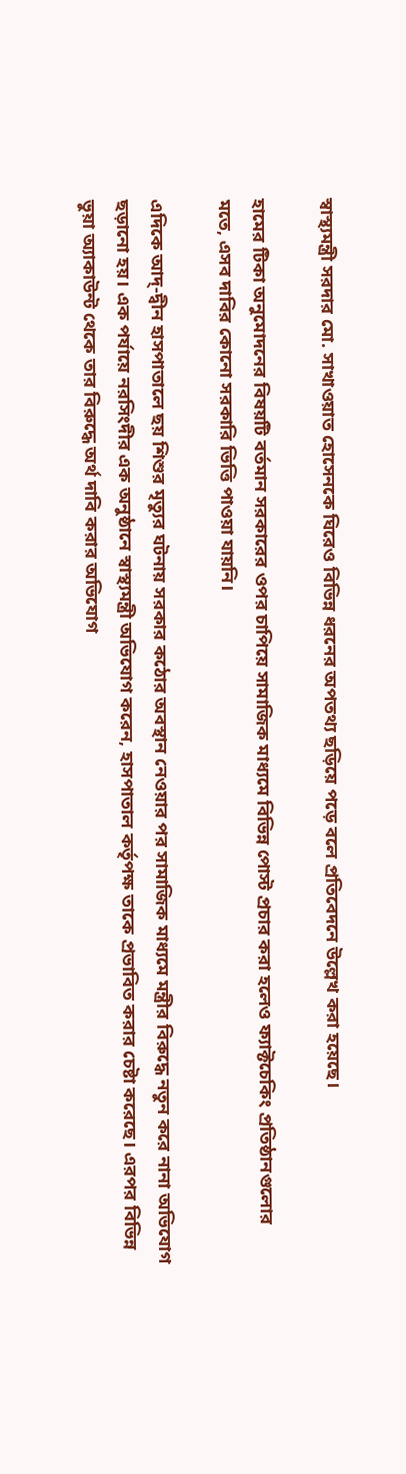স্বাস্থ্যমন্ত্রী সরদার মো. সাখাওয়াত হোসেনকে ঘিরেও বিভিন্ন ধরনের অপতথ্য ছড়িয়ে পড়ে বলে প্রতিবেদনে উল্লেখ করা হয়েছে।

হামের টিকা অনুমোদনের বিষয়টি বর্তমান সরকারের ওপর চাপিয়ে সামাজিক মাধ্যমে বিভিন্ন পোস্ট প্রচার করা হলেও ফ্যাক্টচেকিং প্রতিষ্ঠানগুলোর মতে, এসব দাবির কোনো সরকারি ভিত্তি পাওয়া যায়নি।

এদিকে আদ্-দ্বীন হাসপাতালে ছয় শিশুর মৃত্যুর ঘটনায় সরকার কঠোর অবস্থান নেওয়ার পর সামাজিক মাধ্যমে মন্ত্রীর বিরুদ্ধে নতুন করে নানা অভিযোগ ছড়ানো হয়। এক পর্যায়ে নরসিংদীর এক অনুষ্ঠানে স্বাস্থ্যমন্ত্রী অভিযোগ করেন, হাসপাতাল কর্তৃপক্ষ তাকে প্রভাবিত করার চেষ্টা করেছে। এরপর বিভিন্ন ভুয়া অ্যাকাউন্ট থেকে তার বিরুদ্ধে অর্থ দাবি করার অভিযোগ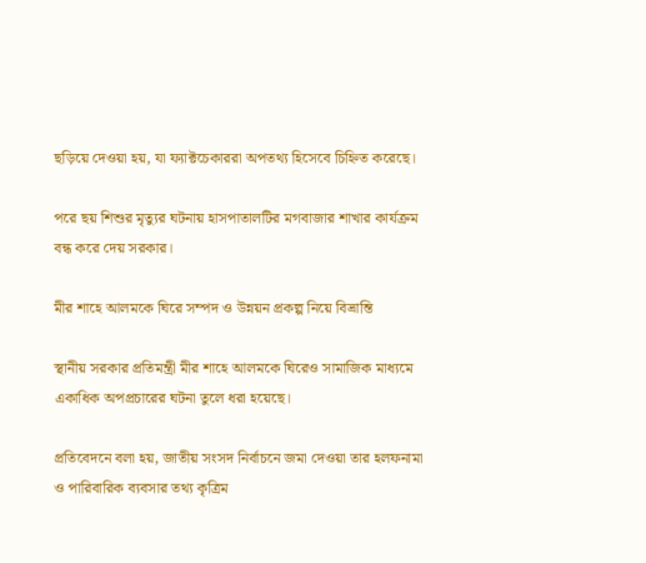ছড়িয়ে দেওয়া হয়, যা ফ্যাক্টচেকাররা অপতথ্য হিসেবে চিহ্নিত করেছে।

পরে ছয় শিশুর মৃত্যুর ঘটনায় হাসপাতালটির মগবাজার শাখার কার্যক্রম বন্ধ করে দেয় সরকার।

মীর শাহে আলমকে ঘিরে সম্পদ ও উন্নয়ন প্রকল্প নিয়ে বিভ্রান্তি

স্থানীয় সরকার প্রতিমন্ত্রী মীর শাহে আলমকে ঘিরেও সামাজিক মাধ্যমে একাধিক অপপ্রচারের ঘটনা তুলে ধরা হয়েছে।

প্রতিবেদনে বলা হয়, জাতীয় সংসদ নির্বাচনে জমা দেওয়া তার হলফনামা ও পারিবারিক ব্যবসার তথ্য কৃত্রিম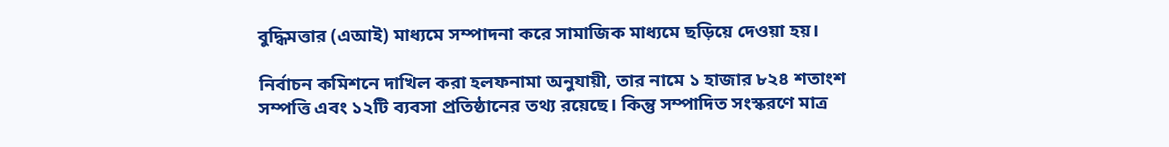বুদ্ধিমত্তার (এআই) মাধ্যমে সম্পাদনা করে সামাজিক মাধ্যমে ছড়িয়ে দেওয়া হয়।

নির্বাচন কমিশনে দাখিল করা হলফনামা অনুযায়ী, তার নামে ১ হাজার ৮২৪ শতাংশ সম্পত্তি এবং ১২টি ব্যবসা প্রতিষ্ঠানের তথ্য রয়েছে। কিন্তু সম্পাদিত সংস্করণে মাত্র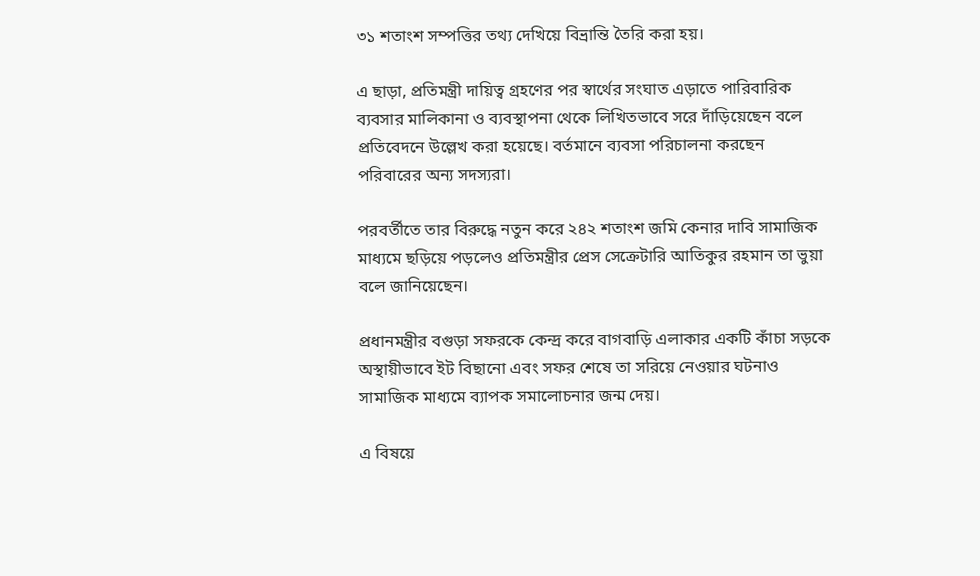৩১ শতাংশ সম্পত্তির তথ্য দেখিয়ে বিভ্রান্তি তৈরি করা হয়।

এ ছাড়া, প্রতিমন্ত্রী দায়িত্ব গ্রহণের পর স্বার্থের সংঘাত এড়াতে পারিবারিক ব্যবসার মালিকানা ও ব্যবস্থাপনা থেকে লিখিতভাবে সরে দাঁড়িয়েছেন বলে প্রতিবেদনে উল্লেখ করা হয়েছে। বর্তমানে ব্যবসা পরিচালনা করছেন পরিবারের অন্য সদস্যরা।

পরবর্তীতে তার বিরুদ্ধে নতুন করে ২৪২ শতাংশ জমি কেনার দাবি সামাজিক মাধ্যমে ছড়িয়ে পড়লেও প্রতিমন্ত্রীর প্রেস সেক্রেটারি আতিকুর রহমান তা ভুয়া বলে জানিয়েছেন।

প্রধানমন্ত্রীর বগুড়া সফরকে কেন্দ্র করে বাগবাড়ি এলাকার একটি কাঁচা সড়কে অস্থায়ীভাবে ইট বিছানো এবং সফর শেষে তা সরিয়ে নেওয়ার ঘটনাও সামাজিক মাধ্যমে ব্যাপক সমালোচনার জন্ম দেয়।

এ বিষয়ে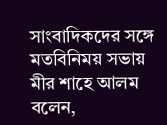সাংবাদিকদের সঙ্গে মতবিনিময় সভায় মীর শাহে আলম বলেন,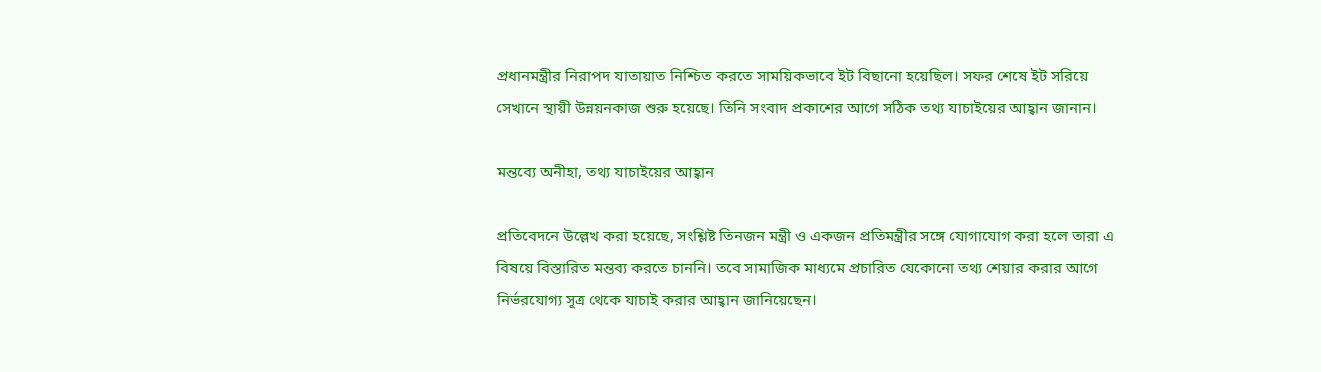প্রধানমন্ত্রীর নিরাপদ যাতায়াত নিশ্চিত করতে সাময়িকভাবে ইট বিছানো হয়েছিল। সফর শেষে ইট সরিয়ে সেখানে স্থায়ী উন্নয়নকাজ শুরু হয়েছে। তিনি সংবাদ প্রকাশের আগে সঠিক তথ্য যাচাইয়ের আহ্বান জানান।

মন্তব্যে অনীহা, তথ্য যাচাইয়ের আহ্বান

প্রতিবেদনে উল্লেখ করা হয়েছে, সংশ্লিষ্ট তিনজন মন্ত্রী ও একজন প্রতিমন্ত্রীর সঙ্গে যোগাযোগ করা হলে তারা এ বিষয়ে বিস্তারিত মন্তব্য করতে চাননি। তবে সামাজিক মাধ্যমে প্রচারিত যেকোনো তথ্য শেয়ার করার আগে নির্ভরযোগ্য সূত্র থেকে যাচাই করার আহ্বান জানিয়েছেন।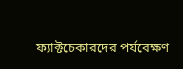ফ্যাক্টচেকারদের পর্যবেক্ষণ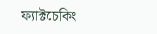ফ্যাক্টচেকিং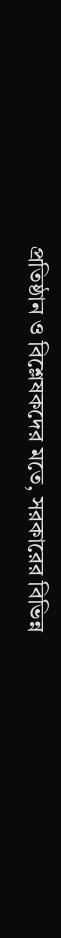প্রতিষ্ঠান ও বিশ্লেষকদের মতে, সরকারের বিভিন্ন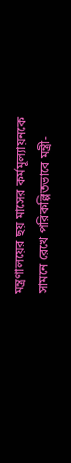মন্ত্রণালয়ের ছয় মাসের কর্মমূল্যায়নকে সামনে রেখে পরিকল্পিতভাবে মন্ত্রী-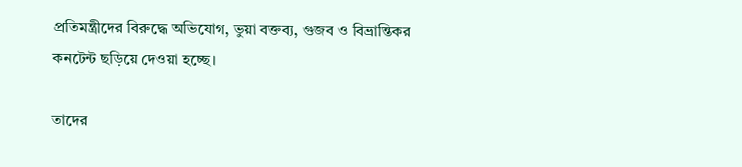প্রতিমন্ত্রীদের বিরুদ্ধে অভিযোগ, ভুয়া বক্তব্য, গুজব ও বিভ্রান্তিকর কনটেন্ট ছড়িয়ে দেওয়া হচ্ছে।

তাদের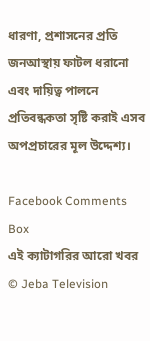ধারণা, প্রশাসনের প্রতি জনআস্থায় ফাটল ধরানো এবং দায়িত্ব পালনে প্রতিবন্ধকতা সৃষ্টি করাই এসব অপপ্রচারের মূল উদ্দেশ্য।

Facebook Comments Box
এই ক্যাটাগরির আরো খবর
© Jeba Television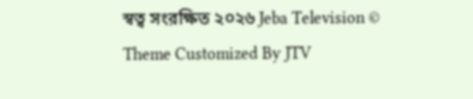স্বত্ব সংরক্ষিত ২০২৬ Jeba Television ©
Theme Customized By JTV